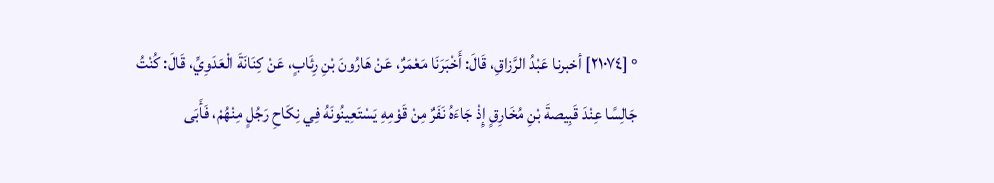° [٢١٠٧٤] أخبرنا عَبْدُ الرَّزاقِ، قَالَ: أَخْبَرَنَا مَعْمَرٌ، عَنْ هَارُونَ بْنِ رِئَابٍ، عَنْ كِنَانَةَ الْعَدَوِيِّ، قَالَ: كُنْتُ جَالِسًا عِنْدَ قَبِيصةَ بْنِ مُخَارِقٍ إِذْ جَاءَهُ نَفَرٌ مِنْ قَوْمِهِ يَسْتَعِينُونَهُ فِي نِكَاحِ رَجُلٍ مِنْهُمْ، فَأَبَى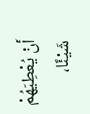أَنْ يُعْطِيَهُمْ شَيْئًا،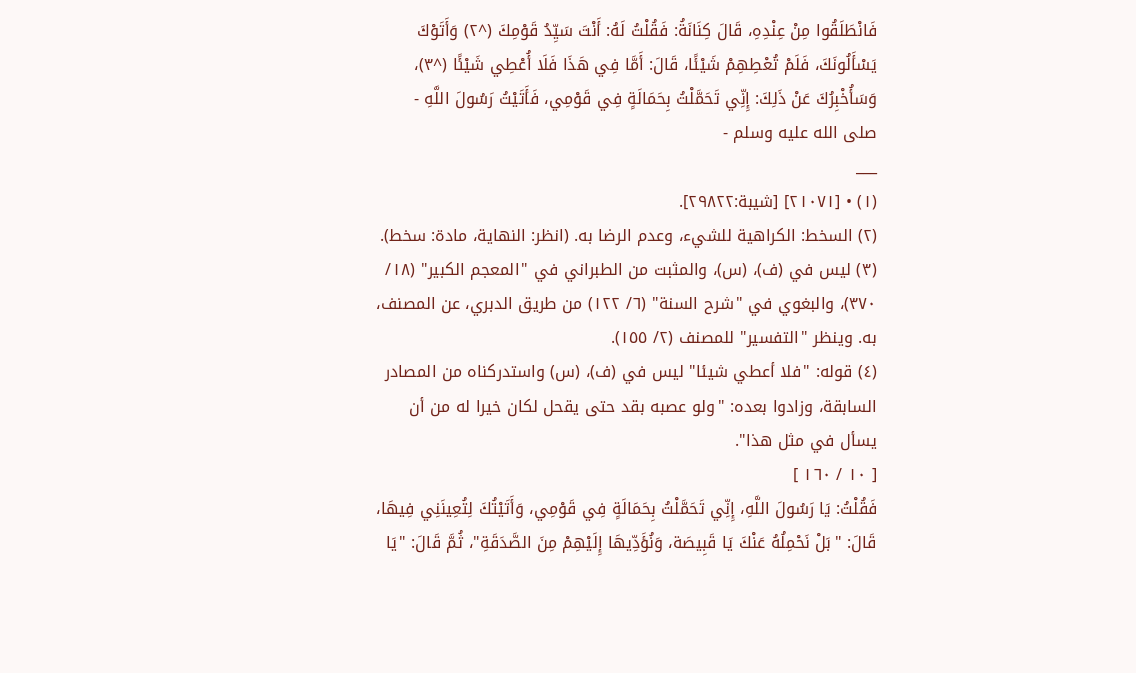فَانْطَلَقُوا مِنْ عِنْدِهِ، قَالَ كِنَانَةُ: فَقُلْتُ لَهُ: أَنْتَ سَيِّدُ قَوْمِكَ (^٢) وَأَتَوْكَ يَسْأَلُونَكَ، فَلَمْ تُعْطِهِمْ شَيْئًا، قَالَ: أَمَّا فِي هَذَا فَلَا أُعْطِي شَيْئًا (^٣)، وَسَأُخْبِرُكَ عَنْ ذَلِكَ: إِنِّي تَحَمَّلْتُ بِحَمَالَةٍ فِي قَوْمِي، فَأَتَيْتُ رَسُولَ اللَّهِ - صلى الله عليه وسلم -
___
(١) • [٢١٠٧١] [شيبة:٢٩٨٢٢].
(٢) السخط: الكراهية للشيء، وعدم الرضا به. (انظر: النهاية، مادة: سخط).
(٣) ليس في (ف)، (س)، والمثبت من الطبراني في "المعجم الكبير" (١٨/ ٣٧٠)، والبغوي في "شرح السنة" (٦/ ١٢٢) من طريق الدبري، عن المصنف، به. وينظر "التفسير" للمصنف (٢/ ١٥٥).
(٤) قوله: "فلا أعطي شيئا" ليس في (ف)، (س) واستدركناه من المصادر السابقة، وزادوا بعده: "ولو عصبه بقد حتى يقحل لكان خيرا له من أن يسأل في مثل هذا".
[ ١٠ / ١٦٠ ]
فَقُلْتُ: يَا رَسُولَ اللَّهِ، إِنِّي تَحَمَّلْتُ بِحَمَالَةٍ فِي قَوْمِي، وَأَتَيْتُكَ لِتُعِينَنِي فِيهَا، قَالَ: "بَلْ نَحْمِلُهُ عَنْكَ يَا قَبِيصَة، وَنُؤَدِّيهَا إِلَيْهِمْ مِنَ الصَّدَقَةِ"، ثُمَّ قَالَ: "يَا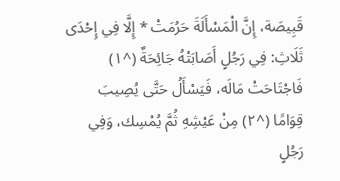قَبِيصَة، إِنَّ الْمَسْأَلَةَ حَرُمَتْ * إِلَّا فِي إِحْدَى ثَلَاثِ: فِي رَجُلٍ أَصَابَتْهُ جَائِحَةٌ (^١) فَاجْتَاحَتْ مَالَه، فَيَسْأَلُ حَتَّى يُصِيبَ قِوَامًا (^٢) مِنْ عَيْشِهِ ثُمَّ يُمْسِك، وَفِي رَجُلٍ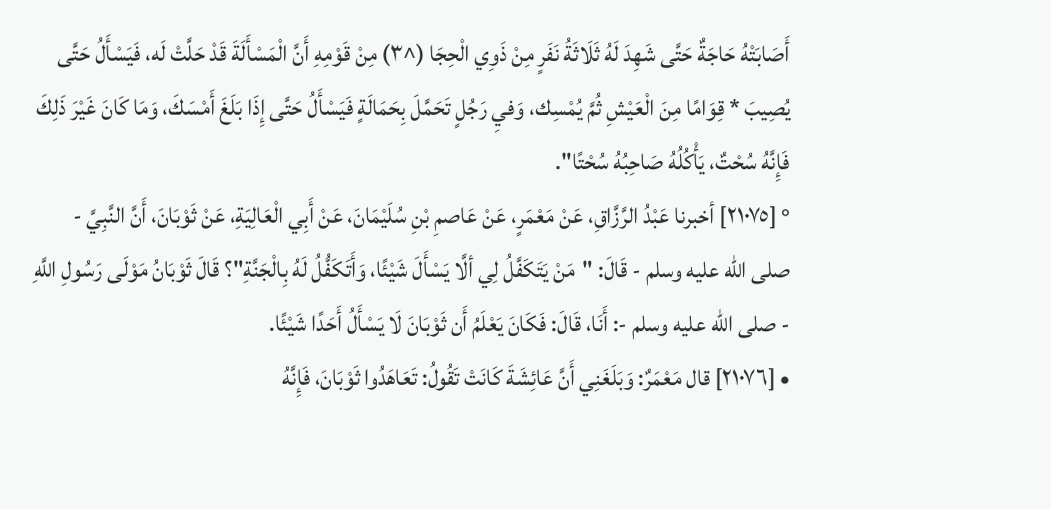أَصَابَتْهُ حَاجَةٌ حَتَّى شَهِدَ لَهُ ثَلَاثَةُ نَفَرٍ مِنْ ذَوِي الْحِجَا (^٣) مِنْ قَوْمِهِ أَنَّ الْمَسْأَلَةَ قَدْ حَلَّتْ لَه، فَيَسْأَلُ حَتَّى يُصِيبَ * قِوَامًا مِنَ الْعَيْشِ ثُمَّ يُمْسِك، وَفيِ رَجُلٍ تَحَمَّلَ بِحَمَالَةٍ فَيَسْأَلُ حَتَّى إِذَا بَلَغَ أَمْسَكَ، وَمَا كَانَ غَيْرَ ذَلِكَ فَإِنَّهُ سُحْتٌ، يَأْكُلُهُ صَاحِبُهُ سُحْتًا".
° [٢١٠٧٥] أخبرنا عَبْدُ الرَّزَّاقِ، عَنْ مَعْمَرٍ، عَنْ عَاصمِ بْنِ سُلَيْمَانَ، عَنْ أَبِي الْعَالِيَةِ، عَنْ ثَوْبَانَ، أَنَّ النَّبِيَّ - صلى الله عليه وسلم - قَالَ: "مَنْ يَتَكَفَّلُ لِي ألَّا يَسْأَلَ شَيْئًا، وَأَتَكَفُّلُ لَهُ بِالْجَنَّةِ"؟ قَالَ ثَوْبَانُ مَوْلَى رَسُولِ اللَّهِ - صلى الله عليه وسلم -: أَنَا، قَالَ: فَكَانَ يَعْلَمُ أَن ثَوْبَانَ لَا يَسْأَلُ أَحَدًا شَيْئًا.
• [٢١٠٧٦] قال مَعْمَرٌ: وَبَلَغَنِي أَنَّ عَائِشَةَ كَانَتْ تَقُولُ: تَعَاهَدُوا ثَوْبَانَ، فَإِنَّهُ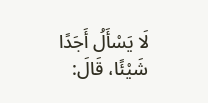لَا يَسْأَلُ أَجَدًا شَيْئًا، قَالَ: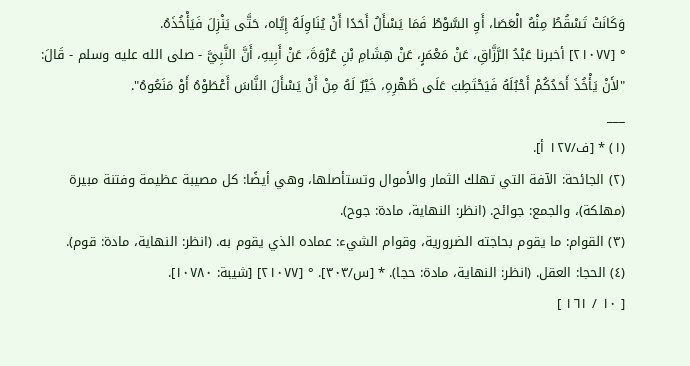وَكَانَتْ تَسْقُطُ مِنْهُ الْعَصَا، أَوِ السَّوْطُ فَمَا يَسْأَلُ أَحَدًا أَنْ يُنَاوِلَهُ إِيَّاه، حَتَّى يَنْزِلَ فَيَأْخُذَهُ.
° [٢١٠٧٧] أخبرنا عَبْدُ الرَّزَّاقِ، عَنْ مَعْمَرٍ، عَنْ هِشَامِ بْنِ عُرْوَةَ، عَنْ أَبِيهِ، أَنَّ النَّبِيَّ - صلى الله عليه وسلم - قَالَ: "لأَنْ يَأْخُذَ أَحَدُكُمْ أَحْبُلَهُ فَيَحْتَطِبَ عَلَى ظَهْرِهِ، خَيْرٌ لَهُ مِنْ أَنْ يَسْأَلَ النَّاسَ أَعْطَوْهُ أَوْ مَنَعُوهُ".
___
(١) * [ف/١٢٧ أ].
(٢) الجائحة: الآفة التي تهلك الثمار والأموال وتستأصلها، وهي أيضًا: كل مصيبة عظيمة وفتنة مبيرة (مهلكة)، والجمع: جوائح. (انظر: النهاية، مادة: جوح).
(٣) القوام: ما يقوم بحاجته الضرورية، وقوام الشيء: عماده الذي يقوم به. (انظر: النهاية، مادة: قوم).
(٤) الحجا: العقل. (انظر: النهاية، مادة: حجا). * [س/٣٠٣]. ° [٢١٠٧٧] [شيبة: ١٠٧٨٠].
[ ١٠ / ١٦١ ]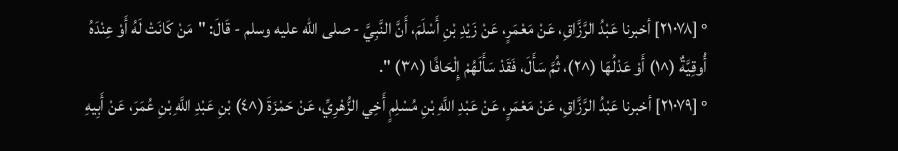° [٢١٠٧٨] أخبرنا عَبْدُ الرَّزَّاقِ، عَنْ مَعْمَرٍ، عَنْ زَيْدِ بْنِ أَسْلَمَ، أَنَّ النَّبِيَّ - صلى الله عليه وسلم - قَالَ: "مَنْ كَانَتْ لَهُ أَوْ عِنْدَهُ أُوقِيَّةٌ (^١) أَوْ عَدْلُهَا (^٢)، ثُمَّ سَأَلَ، فَقَدْ سَأَلَهُمْ إِلْحَافًا (^٣) ".
° [٢١٠٧٩] أخبرنا عَبْدُ الرَّزَّاقِ، عَنْ مَعْمَرٍ، عَنْ عَبْدِ اللَّهِ بْنِ مُسْلِمٍ أَخِي الزُّهْرِيِّ، عَنْ حَمْزَةَ (^٤) بْنِ عَبْدِ اللَّهِ بْنِ عُمَرَ، عَنْ أَبِيهِ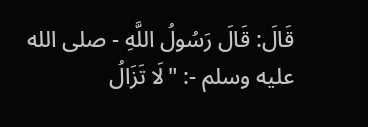قَالَ: قَالَ رَسُولُ اللَّهِ - صلى الله عليه وسلم -: "لَا تَزَالُ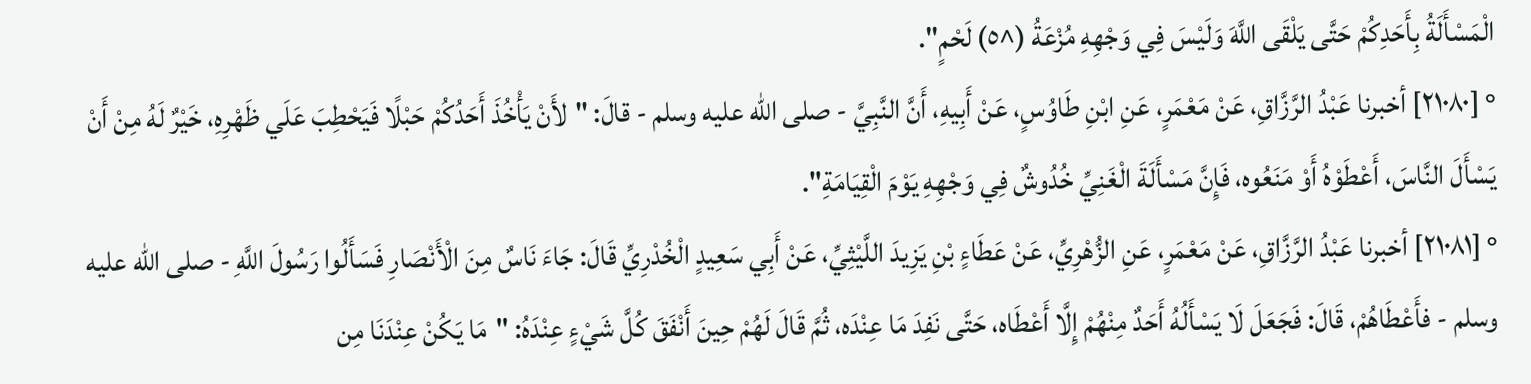الْمَسْأَلَةُ بِأَحَدِكُمْ حَتَّى يَلْقَى اللَّهَ وَلَيْسَ فِي وَجْهِهِ مُزْعَةُ (^٥) لَحْمٍ".
° [٢١٠٨٠] أخبرنا عَبْدُ الرَّزَّاقِ، عَنْ مَعْمَرٍ، عَنِ ابْنِ طَاوُسٍ، عَنْ أَبِيهِ، أَنَّ النَّبِيَّ - صلى الله عليه وسلم - قالَ: "لأَنْ يَأْخُذَ أَحَدُكُمْ حَبْلًا فَيَحْطِبَ عَلَي ظَهْرِهِ، خَيْرٌ لَهُ مِنْ أَنْ يَسْأَلَ النَّاسَ، أَعْطَوْهُ أَوْ مَنَعُوه، فَإِنَّ مَسْأَلَةَ الْغَنِيِّ خُدُوشٌ فِي وَجْهِهِ يَوْمَ الْقِيَامَةِ".
° [٢١٠٨١] أخبرنا عَبْدُ الرَّزَّاقِ، عَنْ مَعْمَرٍ، عَنِ الزُّهْرِيِّ، عَنْ عَطَاءٍ بْنِ يَزِيدَ اللَّيْثِيِّ، عَنْ أَبِي سَعِيدٍ الْخُدْرِيِّ قَالَ: جَاءَ نَاسٌ مِنَ الْأَنْصَارِ فَسَأَلُوا رَسُولَ اللَّهِ - صلى الله عليه وسلم - فأَعْطَاهُمْ، قَالَ: فَجَعَلَ لَا يَسْأَلُهُ أَحَدٌ مِنْهُمْ إِلَّا أَعْطَاه، حَتَّى نَفِدَ مَا عِنْدَه، ثُمَّ قَالَ لَهُمْ حِينَ أَنْفَقَ كُلَّ شَيْءٍ عِنْدَهُ: "مَا يَكُنْ عِنْدَنَا مِن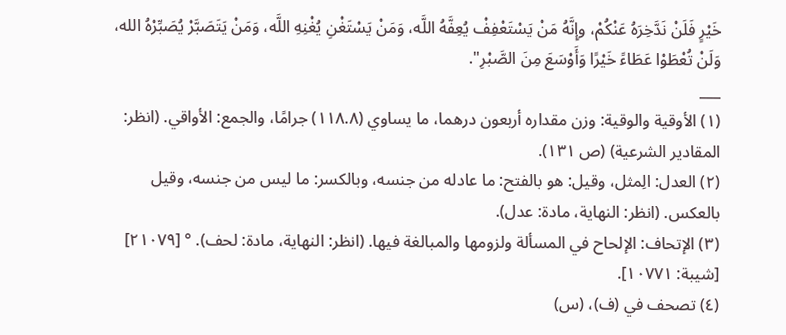خَيْرٍ فَلَنْ نَدَّخِرَهُ عَنْكُمْ، وإِنَّهُ مَنْ يَسْتَعْفِفْ يُعِفَّهُ اللَّه، وَمَنْ يَسْتَغْنِ يُغْنِهِ اللَّه، وَمَنْ يَتَصَبَّرْ يُصَبِّرْهُ الله، وَلَنْ تُعْطَوْا عَطَاءً خَيْرًا وَأَوْسَعَ مِنَ الصَّبْرِ".
___
(١) الأوقية والوقية: وزن مقداره أربعون درهما، ما يساوي (١١٨.٨) جرامًا، والجمع: الأواقي. (انظر: المقادير الشرعية) (ص ١٣١).
(٢) العدل: الِمثل، وقيل: هو بالفتح: ما عادله من جنسه، وبالكسر: ما ليس من جنسه، وقيل بالعكس. (انظر: النهاية، مادة: عدل).
(٣) الإتحاف: الإلحاح في المسألة ولزومها والمبالغة فيها. (انظر: النهاية، مادة: لحف). ° [٢١٠٧٩] [شيبة: ١٠٧٧١].
(٤) تصحف في (ف)، (س)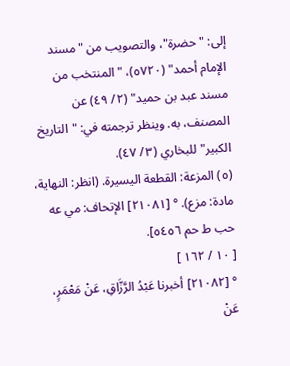إلى: "حضرة"، والتصويب من "مسند الإمام أحمد" (٥٧٢٠)، "المنتخب من مسند عبد بن حميد" (٢/ ٤٩) عن المصنف، به. وينظر ترجمته في: "التاريخ الكبير" للبخاري (٣/ ٤٧).
(٥) المزعة: القطعة اليسيرة. (انظر: النهاية، مادة: مزع). ° [٢١٠٨١] الإتحاف: مي عه حب ط حم ٥٤٥٦].
[ ١٠ / ١٦٢ ]
° [٢١٠٨٢] أخبرنا عَبْدُ الرَّزَّاقِ، عَنْ مَعْمَرٍ، عَنْ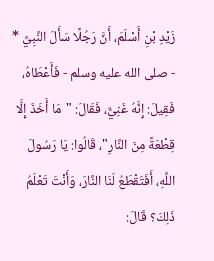زَيْدِ بْنِ أَسْلَمَ، أَنَّ رَجُلًا سَأَلَ النَّبِيَّ * - صلى الله عليه وسلم - فَأَعْطَاهُ، فَقِيلَ: إِنَّهُ غَنِيٌّ، فَقَالَ: "مَا أَخَذَ إِلَّا قِطْعَةً مِنَ النَّارِ"، قَالُوا: يَا رَسُولَ اللَّهِ، أَفَتَقْطَعُ لَنَا النَّارَ، وَأَنْتَ تَعْلَمُ ذَلِكَ؟ قَالَ: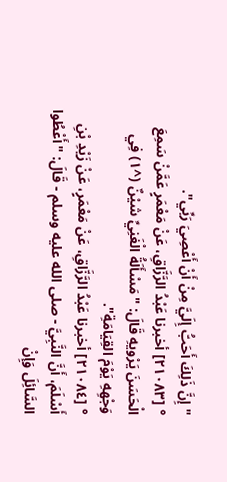"إِنَّ ذَلِكَ أَحَبُّ إِلَيَّ مِنْ أَنْ أَعْصِيَ رَبِّي".
° [٢١٠٨٣] أخبرنا عَبْدُ الرَّزَّاقِ، عَنْ مَعْمَرٍ عَمَّنْ سَمِعَ الْحَسَنَ يَرْويهِ قَالَ: "مَسْأَلَةُ الْغَنِيِّ شيْنٌ (^١) فِي وَجْهِهِ يَوْمَ القِيَامَةِ".
° [٢١٠٨٤] أخبرنا عَبْدُ الرَّزَّاقِ، عَنْ مَعْمَرٍ، عَنْ زَيْدِ بْنِ أَسْلَمَ، أَنَّ النَّبِيَّ - صلى الله عليه وسلم - قَالَ: "أَعْطُوا السَّائِلَ وَإِنْ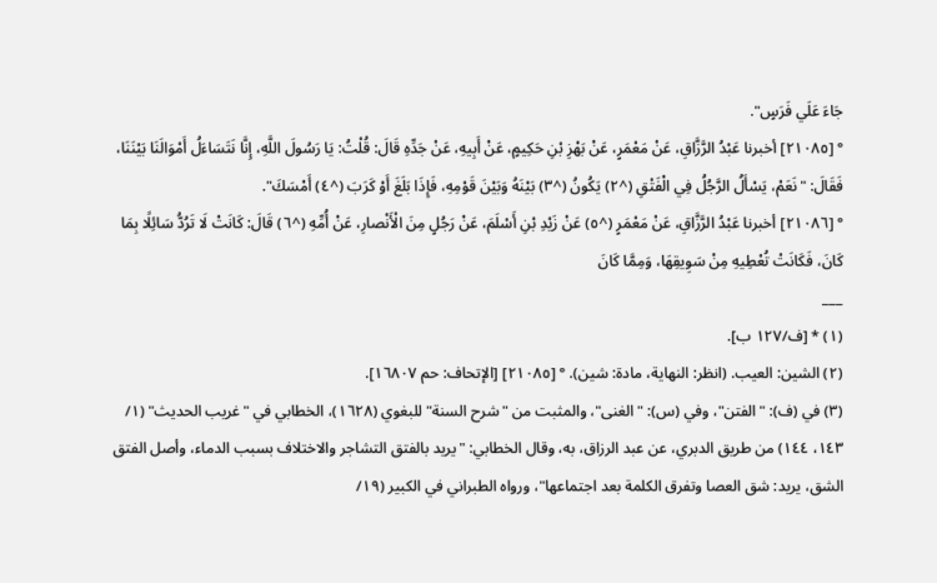جَاءَ عَلَي فَرَسٍ".
° [٢١٠٨٥] أخبرنا عَبْدُ الرَّزَّاقِ، عَنْ مَعْمَرٍ، عَنْ بَهْزِ بْنِ حَكِيمٍ، عَنْ أَبِيهِ، عَنْ جَدِّهِ قَالَ: قُلْتُ: يَا رَسُولَ اللَّهِ، إِنَّا نَتَسَاءَلُ أَمْوَالَنَا بَيْنَنَا، فَقَالَ: "نَعَمْ، يَسْأَلُ الرَّجُلُ فِي الْفَتْقِ (^٢) يَكُونُ (^٣) بَيْنَهُ وَبَيْنَ قَوْمِهِ، فَإِذَا بَلَغَ أَوْ كَرَبَ (^٤) أَمْسَكَ".
° [٢١٠٨٦] أخبرنا عَبْدُ الرَّزَّاقِ، عَنْ مَعْمَرٍ (^٥) عَنْ زَيْدِ بْنِ أَسْلَمَ، عَنْ رَجُلٍ مِنَ الْأَنْصارِ، عَنْ أُمِّهِ (^٦) قَالَ: كَانَتْ لَا تَرُدُّ سَائِلًا بِمَا كَانَ، فَكَانَتْ تُعْطِيهِ مِنْ سَوِيقِهَا، وَمِمَّا كَانَ
___
(١) * [ف/١٢٧ ب].
(٢) الشين: العيب. (انظر: النهاية، مادة: شين). ° [٢١٠٨٥] [الإتحاف: حم ١٦٨٠٧].
(٣) في (ف): "الفتن"، وفي (س): "الغنى"، والمثبت من "شرح السنة" للبغوي (١٦٢٨)، الخطابي في "غريب الحديث" (١/ ١٤٣، ١٤٤) من طريق الدبري، عن عبد الرزاق، به، وقال الخطابي: "يريد بالفتق التشاجر والاختلاف بسبب الدماء، وأصل الفتق الشق، يريد: شق العصا وتفرق الكلمة بعد اجتماعها"، ورواه الطبراني في الكبير (١٩/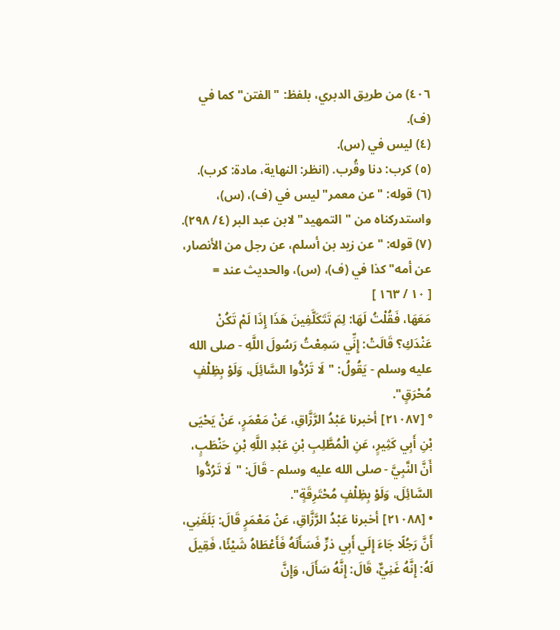٤٠٦) من طريق الدبري، بلفظ: "الفتن" كما في (ف).
(٤) ليس في (س).
(٥) كرب: دنا وقُرب. (انظر: النهاية، مادة: كرب).
(٦) قوله: "عن معمر" ليس في (ف)، (س)، واستدركناه من "التمهيد" لابن عبد البر (٤/ ٢٩٨).
(٧) قوله: "عن زيد بن أسلم، عن رجل من الأنصار، عن أمه" كذا في (ف)، (س)، والحديث عند =
[ ١٠ / ١٦٣ ]
مَعَهَا، فَقُلْتُ لَهَا: لِمَ تَتَكَلَّفِينَ هَذَا إِذَا لَمْ تَكُنْ عَنْدَكِ؟ قَالَتْ: إِنِّي سَمِعْتُ رَسُولَ اللَّهِ - صلى الله عليه وسلم - يَقُولُ: "لَا تَرُدُّوا السَّائِلَ، وَلَوْ بِظِلْفٍ مُحْرَقٍ".
° [٢١٠٨٧] أخبرنا عَبْدُ الرَّزَّاقِ، عَنْ مَعْمَرٍ، عَنْ يَحْيَى بْنِ أَبِي كَثِيرٍ، عَنِ الْمُطَّلِبِ بْنِ عَبْدِ اللَّهِ بْنِ حَنْطَبٍ، أَنَّ النَّبِيَّ - صلى الله عليه وسلم - قَالَ: "لَا تَرُدُّوا السَّائِلَ، وَلَوْ بِظِلْفٍ مُحْتَرِقَةٍ".
• [٢١٠٨٨] أخبرنا عَبْدُ الرَّزَّاقِ، عَنْ مَعْمَرٍ قَالَ: بَلَغَنِي، أَنَّ رَجُلًا جَاءَ إِلَي أَبِي ذرٍّ فَسَأَلَهُ فَأَعْطَاهُ شَيْئًا، فَقِيلَ لَهُ: إِنَّهُ غَنِيٌّ، قَالَ: إِنَّهُ سَأَلَ، وَإِنَّ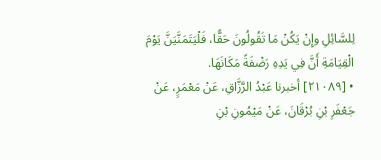لِلسَّائِلِ وإِنْ يَكُنْ مَا تَقُولُونَ حَقًّا، فَلْيَتَمَنَّيَنَّ يَوْمَ الْقِيَامَةِ أَنَّ فِي يَدِهِ رَضْفَةً مَكَانَهَا.
• [٢١٠٨٩] أخبرنا عَبْدُ الرَّزَّاقِ، عَنْ مَعْمَرٍ، عَنْ جَعْفَرِ بْنِ بُرْقَانَ، عَنْ مَيْمُونِ بْنِ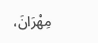مِهْرَانَ،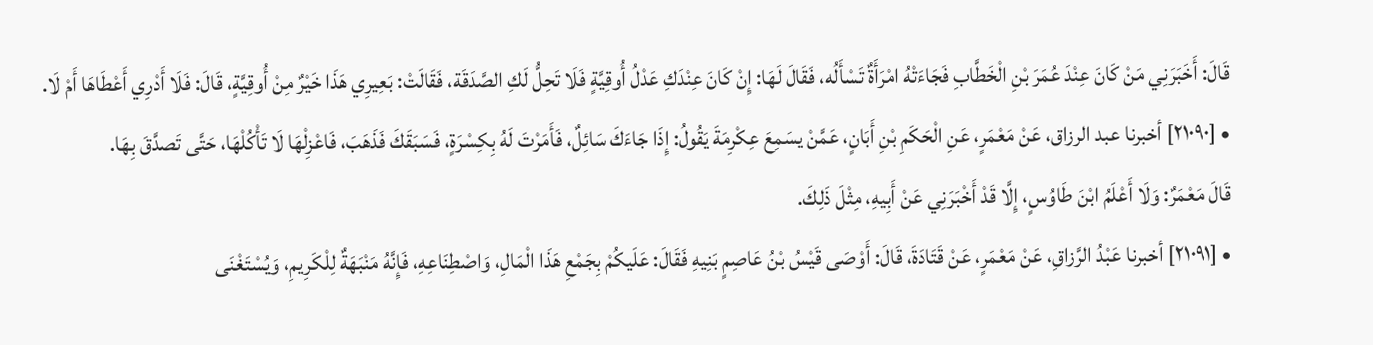قَالَ: أَخَبَرَنِي مَنْ كَانَ عِنْدَ عُمَرَ بْنِ الْخَطَّابِ فَجَاءَتْهُ امْرَأَةٌ تَسْأَلُه، فَقَالَ لَهَا: إِنْ كَانَ عِنْدَكِ عَدْلُ أُوقِيَّةٍ فَلَا تَحِلُّ لَكِ الصَّدَقَة، فَقَالَتْ: بَعِيرِي هَذَا خَيْرٌ مِنْ أُوقِيَّةٍ، قَالَ: فَلَا أَدْرِي أَعْطَاهَا أَمْ لَا.
• [٢١٠٩٠] أخبرنا عبد الرزاق، عَنْ مَعْمَرٍ، عَنِ الْحَكَمِ بْنِ أَبَانٍ، عَمَّنْ يسَمِعَ عِكْرِمَةَ يَقُولُ: إِذَا جَاءَكَ سَائِلٌ، فَأَمَرْتَ لَهُ بِكِسْرَةٍ، فَسَبَقَكَ فَذَهَبَ، فَاعْزِلْهَا لَا تَأْكُلْهَا، حَتَّى تَصدَّقَ بِهَا.
قَالَ مَعْمَرٌ: وَلَا أَعْلَمُ ابْنَ طَاوُسٍ، إِلَّا قَدْ أَخْبَرَنِي عَنْ أَبِيهِ، مِثْلَ ذَلِكَ.
• [٢١٠٩١] أخبرنا عَبْدُ الرَّزاقِ، عَنْ مَعْمَرٍ، عَنْ قَتَادَةَ، قَالَ: أَوْصَى قَيْسُ بْنُ عَاصِمٍ بَنِيهِ فَقَالَ: عَلَيكُمْ بِجَمْعِ هَذَا الْمَالِ، وَاصْطِنَاعِهِ، فَإِنَّهُ مَنْبَهَةٌ لِلْكَرِيمِ، وَيُسْتَغْنَى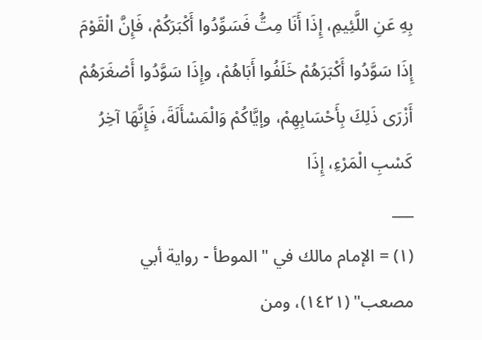بِهِ عَنِ اللَّئِيمِ، إِذَا أَنَا مِتُّ فَسَوِّدُوا أَكْبَرَكُمْ، فَإِنَّ الْقَوْمَ إِذَا سَوَّدُوا أَكْبَرَهُمْ خَلَفُوا أَبَاهُمْ، وإِذَا سَوَّدُوا أَصْغَرَهُمْ أَزْرَى ذَلِكَ بِأَحْسَابِهِمْ، وإيَّاكُمْ وَالْمَسْأَلَةَ، فَإِنَّهَا آخِرُ كَسْبِ الْمَرْءِ، إِذَا
___
(١) = الإمام مالك في "الموطأ - رواية أبي مصعب" (١٤٢١)، ومن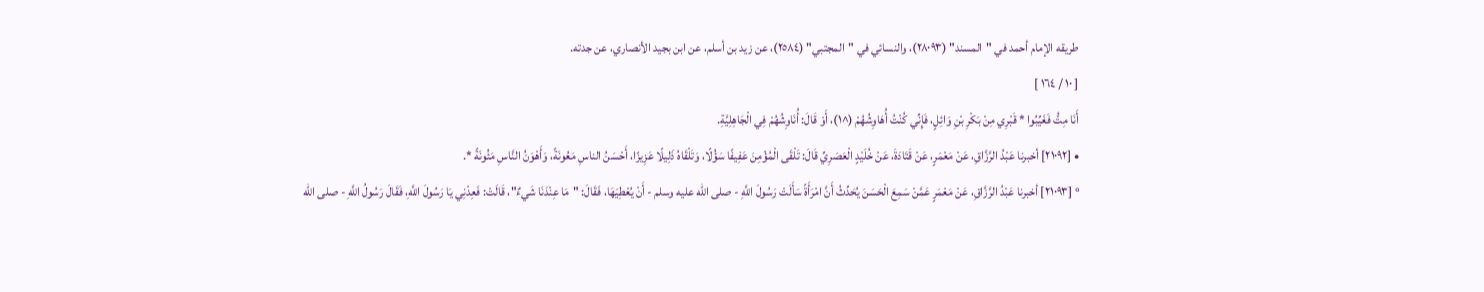طريقه الإمام أحمد في "المسند" (٢٨٠٩٣)، والنسائي في "المجتبي" (٢٥٨٤)، عن زيد بن أسلم، عن ابن بجيد الأنصاري، عن جدته.
[ ١٠ / ١٦٤ ]
أَنَا مِتُّ فَغَيِّبُوا * قَبْرِي مِنْ بَكْرِ بْنِ وَائِلٍ، فَإِنِّي كُنْتُ أُهَاوِشُهُمْ (^١)، أَوْ قَالَ: أُنَاوِشُهُمْ فِي الْجَاهِلِيَّةِ.
• [٢١٠٩٢] أخبرنا عَبْدُ الرَّزَّاقِ، عَنْ مَعْمَرٍ، عَنْ قَتَادَةَ، عَنْ خُلَيْدٍ الْعَصَرِيِّ قَالَ: تَلْقَى الْمُؤْمِنَ عَفِيفًا سَؤُلًا، وَتَلْقَاهُ ذَلِيلًا عَزِيزًا، أَحْسَنُ الناسِ مَعُونَةً، وَأَهْوَنُ النَّاسِ مَئُونَةً *.
° [٢١٠٩٣] أخبرنا عَبْدُ الرَّزَّاقِ، عَنْ مَعْمَرٍ عَمَّنْ سَمِعَ الْحَسَنَ يُحَدِّثُ أَنَّ امْرَأَةً سَأَلَتْ رَسُولَ اللَّهِ - صلى الله عليه وسلم - أَنْ يُعْطِيَهَا، فَقَالَ: "مَا عِنْدَنَا شَيءٌ"، قَالَتْ: فَعِدْنِي يَا رَسُولَ اللَّهِ، فَقَالَ رَسُولُ اللَّهِ - صلى الله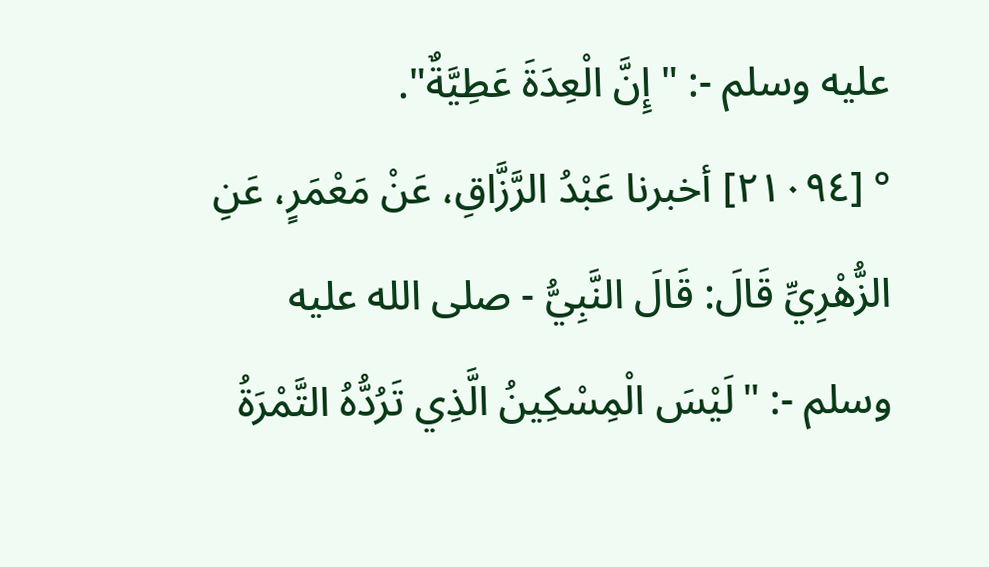عليه وسلم -: "إِنَّ الْعِدَةَ عَطِيَّةٌ".
° [٢١٠٩٤] أخبرنا عَبْدُ الرَّزَّاقِ، عَنْ مَعْمَرٍ، عَنِ الزُّهْرِيِّ قَالَ: قَالَ النَّبِيُّ - صلى الله عليه وسلم -: "لَيْسَ الْمِسْكِينُ الَّذِي تَرُدُّهُ التَّمْرَةُ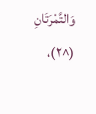وَالتَّمْرَتَانِ (^٢)،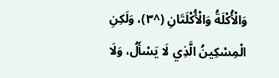وَالْأُكْلَةُ وَالْأُكْلَتَانِ (^٣)، وَلَكِنِ الْمِسْكِينُ الَّذِي لَا يَسْأَلُ، وَلَا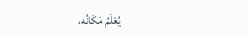يُعْلَمُ مَكَانُه،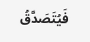فَيُتَصَدَّقُ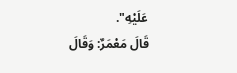عَلَيْهِ".
قَالَ مَعْمَرٌ: وَقَالَ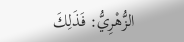الزُّهْرِيُّ: فَذَلِكَ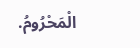الْمَحْرُومُ.